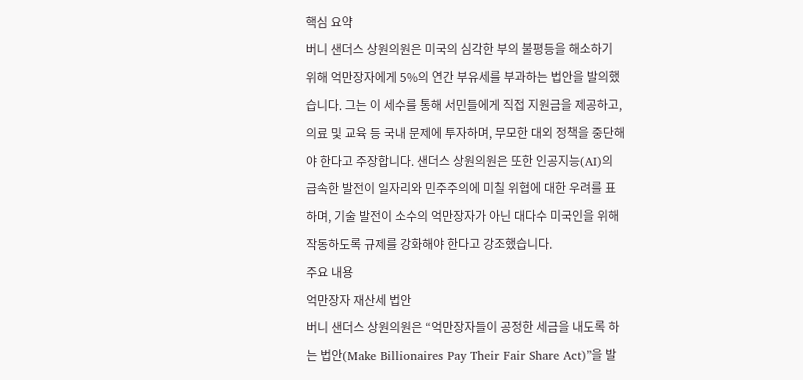핵심 요약
버니 샌더스 상원의원은 미국의 심각한 부의 불평등을 해소하기 위해 억만장자에게 5%의 연간 부유세를 부과하는 법안을 발의했습니다. 그는 이 세수를 통해 서민들에게 직접 지원금을 제공하고, 의료 및 교육 등 국내 문제에 투자하며, 무모한 대외 정책을 중단해야 한다고 주장합니다. 샌더스 상원의원은 또한 인공지능(AI)의 급속한 발전이 일자리와 민주주의에 미칠 위협에 대한 우려를 표하며, 기술 발전이 소수의 억만장자가 아닌 대다수 미국인을 위해 작동하도록 규제를 강화해야 한다고 강조했습니다.
주요 내용
억만장자 재산세 법안
버니 샌더스 상원의원은 “억만장자들이 공정한 세금을 내도록 하는 법안(Make Billionaires Pay Their Fair Share Act)”을 발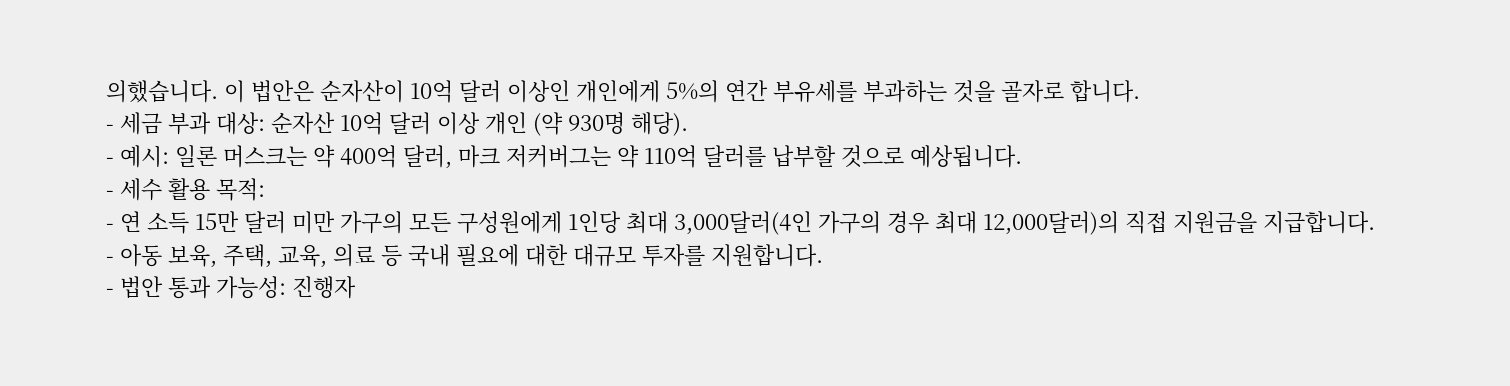의했습니다. 이 법안은 순자산이 10억 달러 이상인 개인에게 5%의 연간 부유세를 부과하는 것을 골자로 합니다.
- 세금 부과 대상: 순자산 10억 달러 이상 개인 (약 930명 해당).
- 예시: 일론 머스크는 약 400억 달러, 마크 저커버그는 약 110억 달러를 납부할 것으로 예상됩니다.
- 세수 활용 목적:
- 연 소득 15만 달러 미만 가구의 모든 구성원에게 1인당 최대 3,000달러(4인 가구의 경우 최대 12,000달러)의 직접 지원금을 지급합니다.
- 아동 보육, 주택, 교육, 의료 등 국내 필요에 대한 대규모 투자를 지원합니다.
- 법안 통과 가능성: 진행자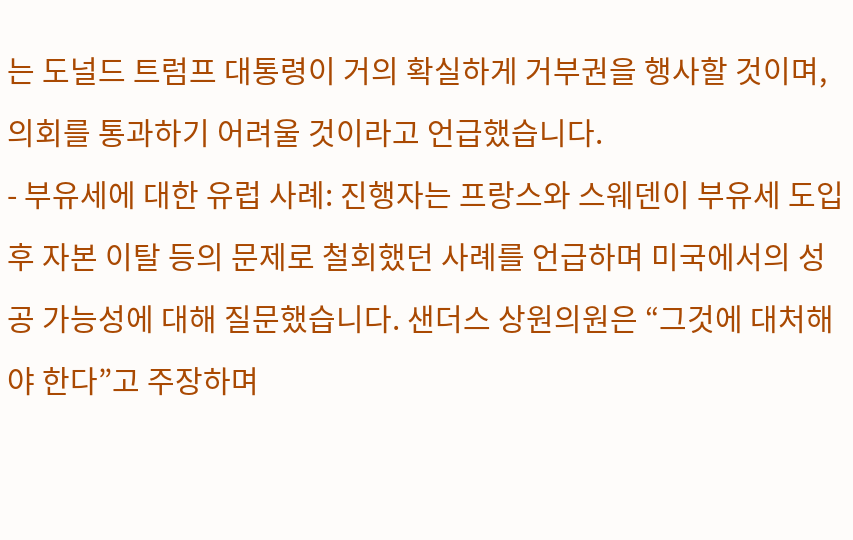는 도널드 트럼프 대통령이 거의 확실하게 거부권을 행사할 것이며, 의회를 통과하기 어려울 것이라고 언급했습니다.
- 부유세에 대한 유럽 사례: 진행자는 프랑스와 스웨덴이 부유세 도입 후 자본 이탈 등의 문제로 철회했던 사례를 언급하며 미국에서의 성공 가능성에 대해 질문했습니다. 샌더스 상원의원은 “그것에 대처해야 한다”고 주장하며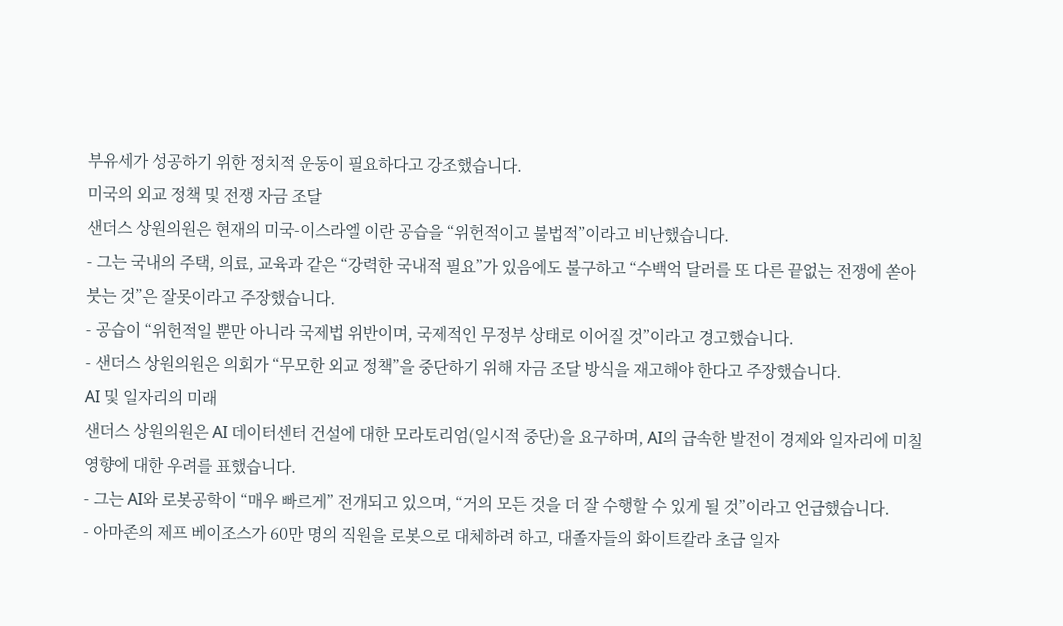부유세가 성공하기 위한 정치적 운동이 필요하다고 강조했습니다.
미국의 외교 정책 및 전쟁 자금 조달
샌더스 상원의원은 현재의 미국-이스라엘 이란 공습을 “위헌적이고 불법적”이라고 비난했습니다.
- 그는 국내의 주택, 의료, 교육과 같은 “강력한 국내적 필요”가 있음에도 불구하고 “수백억 달러를 또 다른 끝없는 전쟁에 쏟아붓는 것”은 잘못이라고 주장했습니다.
- 공습이 “위헌적일 뿐만 아니라 국제법 위반이며, 국제적인 무정부 상태로 이어질 것”이라고 경고했습니다.
- 샌더스 상원의원은 의회가 “무모한 외교 정책”을 중단하기 위해 자금 조달 방식을 재고해야 한다고 주장했습니다.
AI 및 일자리의 미래
샌더스 상원의원은 AI 데이터센터 건설에 대한 모라토리엄(일시적 중단)을 요구하며, AI의 급속한 발전이 경제와 일자리에 미칠 영향에 대한 우려를 표했습니다.
- 그는 AI와 로봇공학이 “매우 빠르게” 전개되고 있으며, “거의 모든 것을 더 잘 수행할 수 있게 될 것”이라고 언급했습니다.
- 아마존의 제프 베이조스가 60만 명의 직원을 로봇으로 대체하려 하고, 대졸자들의 화이트칼라 초급 일자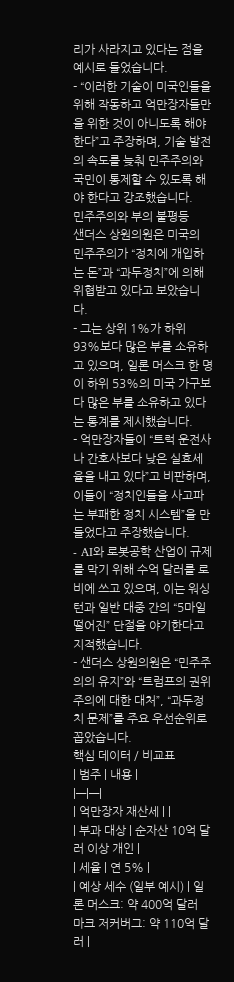리가 사라지고 있다는 점을 예시로 들었습니다.
- “이러한 기술이 미국인들을 위해 작동하고 억만장자들만을 위한 것이 아니도록 해야 한다”고 주장하며, 기술 발전의 속도를 늦춰 민주주의와 국민이 통제할 수 있도록 해야 한다고 강조했습니다.
민주주의와 부의 불평등
샌더스 상원의원은 미국의 민주주의가 “정치에 개입하는 돈”과 “과두정치”에 의해 위협받고 있다고 보았습니다.
- 그는 상위 1%가 하위 93%보다 많은 부를 소유하고 있으며, 일론 머스크 한 명이 하위 53%의 미국 가구보다 많은 부를 소유하고 있다는 통계를 제시했습니다.
- 억만장자들이 “트럭 운전사나 간호사보다 낮은 실효세율을 내고 있다”고 비판하며, 이들이 “정치인들을 사고파는 부패한 정치 시스템”을 만들었다고 주장했습니다.
- AI와 로봇공학 산업이 규제를 막기 위해 수억 달러를 로비에 쓰고 있으며, 이는 워싱턴과 일반 대중 간의 “5마일 떨어진” 단절을 야기한다고 지적했습니다.
- 샌더스 상원의원은 “민주주의의 유지”와 “트럼프의 권위주의에 대한 대처”, “과두정치 문제”를 주요 우선순위로 꼽았습니다.
핵심 데이터 / 비교표
| 범주 | 내용 |
|—|—|
| 억만장자 재산세 | |
| 부과 대상 | 순자산 10억 달러 이상 개인 |
| 세율 | 연 5% |
| 예상 세수 (일부 예시) | 일론 머스크: 약 400억 달러
마크 저커버그: 약 110억 달러 |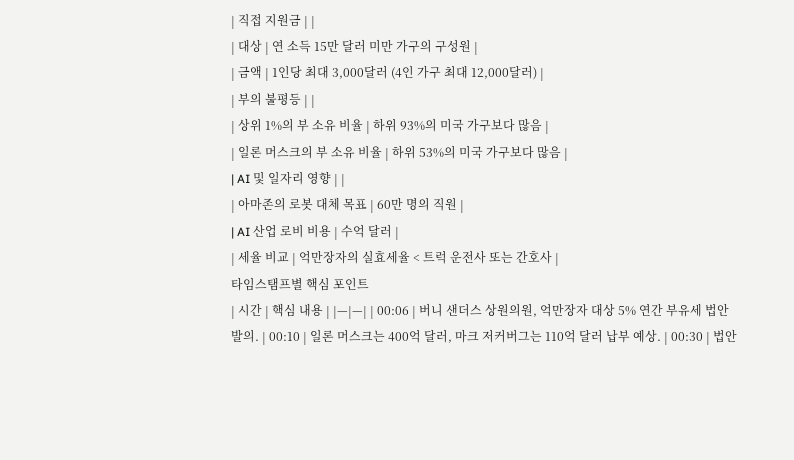| 직접 지원금 | |
| 대상 | 연 소득 15만 달러 미만 가구의 구성원 |
| 금액 | 1인당 최대 3,000달러 (4인 가구 최대 12,000달러) |
| 부의 불평등 | |
| 상위 1%의 부 소유 비율 | 하위 93%의 미국 가구보다 많음 |
| 일론 머스크의 부 소유 비율 | 하위 53%의 미국 가구보다 많음 |
| AI 및 일자리 영향 | |
| 아마존의 로봇 대체 목표 | 60만 명의 직원 |
| AI 산업 로비 비용 | 수억 달러 |
| 세율 비교 | 억만장자의 실효세율 < 트럭 운전사 또는 간호사 |
타임스탬프별 핵심 포인트
| 시간 | 핵심 내용 | |—|—| | 00:06 | 버니 샌더스 상원의원, 억만장자 대상 5% 연간 부유세 법안 발의. | 00:10 | 일론 머스크는 400억 달러, 마크 저커버그는 110억 달러 납부 예상. | 00:30 | 법안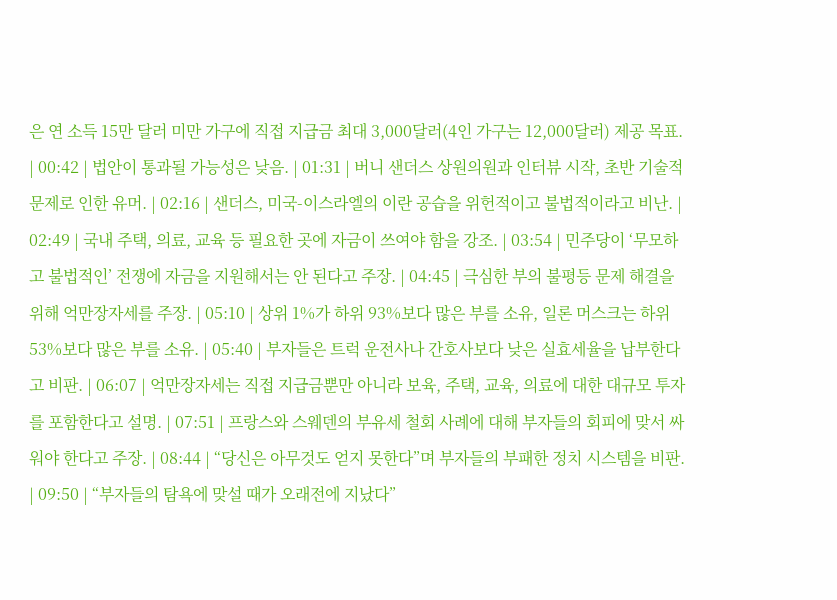은 연 소득 15만 달러 미만 가구에 직접 지급금 최대 3,000달러(4인 가구는 12,000달러) 제공 목표. | 00:42 | 법안이 통과될 가능성은 낮음. | 01:31 | 버니 샌더스 상원의원과 인터뷰 시작, 초반 기술적 문제로 인한 유머. | 02:16 | 샌더스, 미국-이스라엘의 이란 공습을 위헌적이고 불법적이라고 비난. | 02:49 | 국내 주택, 의료, 교육 등 필요한 곳에 자금이 쓰여야 함을 강조. | 03:54 | 민주당이 ‘무모하고 불법적인’ 전쟁에 자금을 지원해서는 안 된다고 주장. | 04:45 | 극심한 부의 불평등 문제 해결을 위해 억만장자세를 주장. | 05:10 | 상위 1%가 하위 93%보다 많은 부를 소유, 일론 머스크는 하위 53%보다 많은 부를 소유. | 05:40 | 부자들은 트럭 운전사나 간호사보다 낮은 실효세율을 납부한다고 비판. | 06:07 | 억만장자세는 직접 지급금뿐만 아니라 보육, 주택, 교육, 의료에 대한 대규모 투자를 포함한다고 설명. | 07:51 | 프랑스와 스웨덴의 부유세 철회 사례에 대해 부자들의 회피에 맞서 싸워야 한다고 주장. | 08:44 | “당신은 아무것도 얻지 못한다”며 부자들의 부패한 정치 시스템을 비판. | 09:50 | “부자들의 탐욕에 맞설 때가 오래전에 지났다”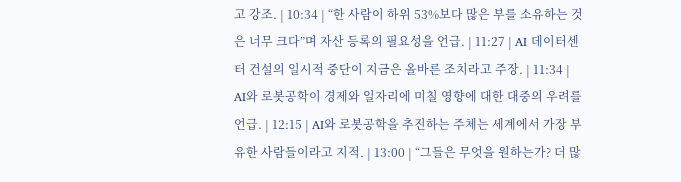고 강조. | 10:34 | “한 사람이 하위 53%보다 많은 부를 소유하는 것은 너무 크다”며 자산 등록의 필요성을 언급. | 11:27 | AI 데이터센터 건설의 일시적 중단이 지금은 올바른 조치라고 주장. | 11:34 | AI와 로봇공학이 경제와 일자리에 미칠 영향에 대한 대중의 우려를 언급. | 12:15 | AI와 로봇공학을 추진하는 주체는 세계에서 가장 부유한 사람들이라고 지적. | 13:00 | “그들은 무엇을 원하는가? 더 많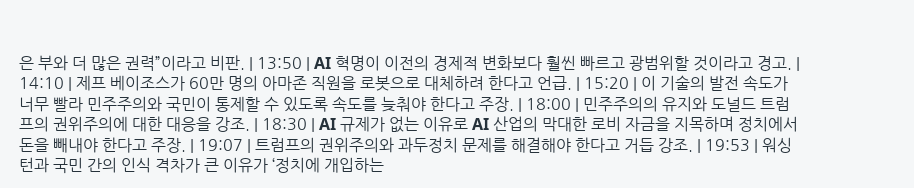은 부와 더 많은 권력”이라고 비판. | 13:50 | AI 혁명이 이전의 경제적 변화보다 훨씬 빠르고 광범위할 것이라고 경고. | 14:10 | 제프 베이조스가 60만 명의 아마존 직원을 로봇으로 대체하려 한다고 언급. | 15:20 | 이 기술의 발전 속도가 너무 빨라 민주주의와 국민이 통제할 수 있도록 속도를 늦춰야 한다고 주장. | 18:00 | 민주주의의 유지와 도널드 트럼프의 권위주의에 대한 대응을 강조. | 18:30 | AI 규제가 없는 이유로 AI 산업의 막대한 로비 자금을 지목하며 정치에서 돈을 빼내야 한다고 주장. | 19:07 | 트럼프의 권위주의와 과두정치 문제를 해결해야 한다고 거듭 강조. | 19:53 | 워싱턴과 국민 간의 인식 격차가 큰 이유가 ‘정치에 개입하는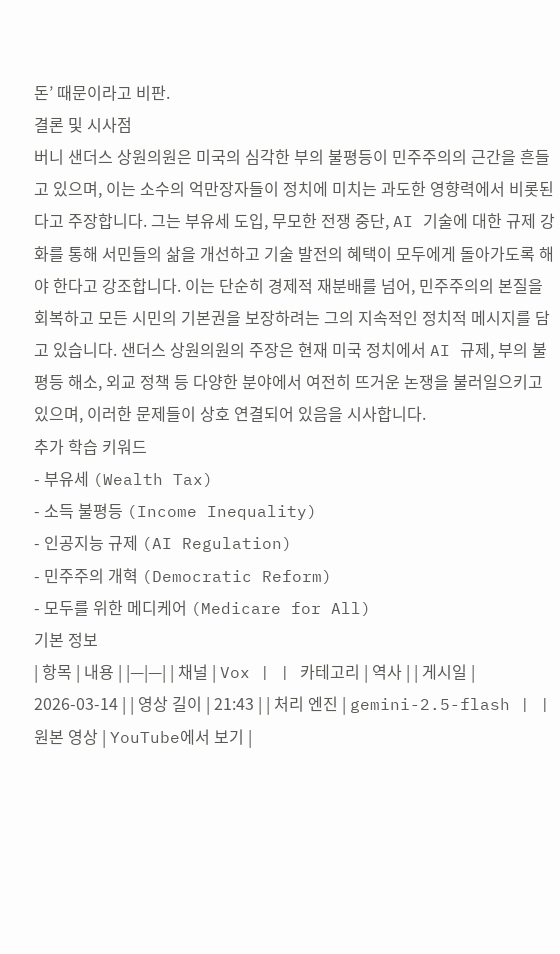돈’ 때문이라고 비판.
결론 및 시사점
버니 샌더스 상원의원은 미국의 심각한 부의 불평등이 민주주의의 근간을 흔들고 있으며, 이는 소수의 억만장자들이 정치에 미치는 과도한 영향력에서 비롯된다고 주장합니다. 그는 부유세 도입, 무모한 전쟁 중단, AI 기술에 대한 규제 강화를 통해 서민들의 삶을 개선하고 기술 발전의 혜택이 모두에게 돌아가도록 해야 한다고 강조합니다. 이는 단순히 경제적 재분배를 넘어, 민주주의의 본질을 회복하고 모든 시민의 기본권을 보장하려는 그의 지속적인 정치적 메시지를 담고 있습니다. 샌더스 상원의원의 주장은 현재 미국 정치에서 AI 규제, 부의 불평등 해소, 외교 정책 등 다양한 분야에서 여전히 뜨거운 논쟁을 불러일으키고 있으며, 이러한 문제들이 상호 연결되어 있음을 시사합니다.
추가 학습 키워드
- 부유세 (Wealth Tax)
- 소득 불평등 (Income Inequality)
- 인공지능 규제 (AI Regulation)
- 민주주의 개혁 (Democratic Reform)
- 모두를 위한 메디케어 (Medicare for All)
기본 정보
| 항목 | 내용 | |—|—| | 채널 | Vox | | 카테고리 | 역사 | | 게시일 | 2026-03-14 | | 영상 길이 | 21:43 | | 처리 엔진 | gemini-2.5-flash | | 원본 영상 | YouTube에서 보기 |